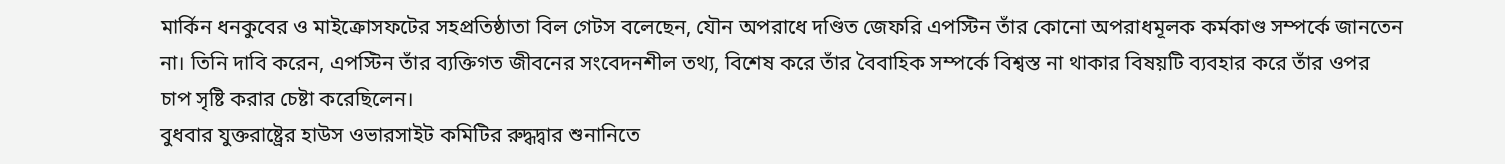মার্কিন ধনকুবের ও মাইক্রোসফটের সহপ্রতিষ্ঠাতা বিল গেটস বলেছেন, যৌন অপরাধে দণ্ডিত জেফরি এপস্টিন তাঁর কোনো অপরাধমূলক কর্মকাণ্ড সম্পর্কে জানতেন না। তিনি দাবি করেন, এপস্টিন তাঁর ব্যক্তিগত জীবনের সংবেদনশীল তথ্য, বিশেষ করে তাঁর বৈবাহিক সম্পর্কে বিশ্বস্ত না থাকার বিষয়টি ব্যবহার করে তাঁর ওপর চাপ সৃষ্টি করার চেষ্টা করেছিলেন।
বুধবার যুক্তরাষ্ট্রের হাউস ওভারসাইট কমিটির রুদ্ধদ্বার শুনানিতে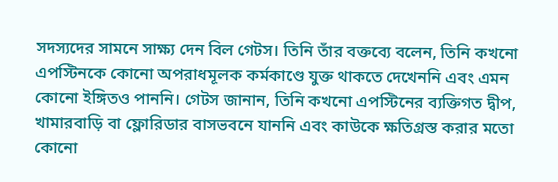সদস্যদের সামনে সাক্ষ্য দেন বিল গেটস। তিনি তাঁর বক্তব্যে বলেন, তিনি কখনো এপস্টিনকে কোনো অপরাধমূলক কর্মকাণ্ডে যুক্ত থাকতে দেখেননি এবং এমন কোনো ইঙ্গিতও পাননি। গেটস জানান, তিনি কখনো এপস্টিনের ব্যক্তিগত দ্বীপ, খামারবাড়ি বা ফ্লোরিডার বাসভবনে যাননি এবং কাউকে ক্ষতিগ্রস্ত করার মতো কোনো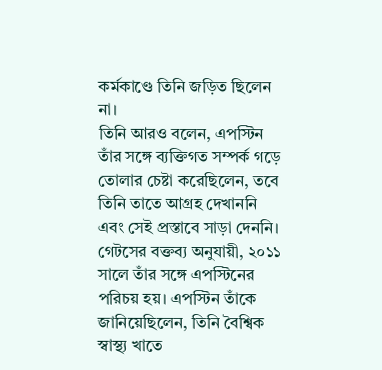কর্মকাণ্ডে তিনি জড়িত ছিলেন না।
তিনি আরও বলেন, এপস্টিন তাঁর সঙ্গে ব্যক্তিগত সম্পর্ক গড়ে তোলার চেষ্টা করেছিলেন, তবে তিনি তাতে আগ্রহ দেখাননি এবং সেই প্রস্তাবে সাড়া দেননি। গেটসের বক্তব্য অনুযায়ী, ২০১১ সালে তাঁর সঙ্গে এপস্টিনের পরিচয় হয়। এপস্টিন তাঁকে জানিয়েছিলেন, তিনি বৈশ্বিক স্বাস্থ্য খাতে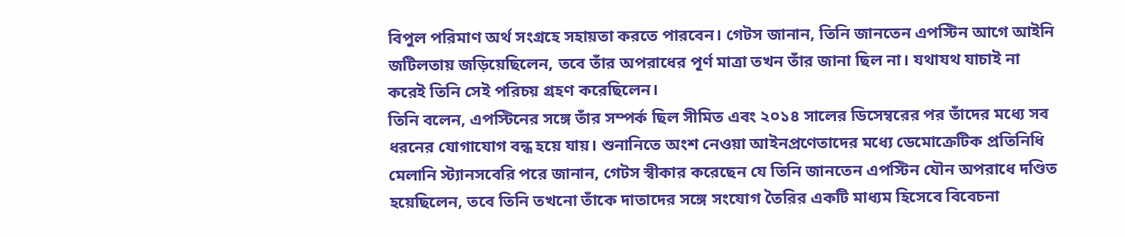বিপুল পরিমাণ অর্থ সংগ্রহে সহায়তা করতে পারবেন। গেটস জানান, তিনি জানতেন এপস্টিন আগে আইনি জটিলতায় জড়িয়েছিলেন, তবে তাঁর অপরাধের পূর্ণ মাত্রা তখন তাঁর জানা ছিল না। যথাযথ যাচাই না করেই তিনি সেই পরিচয় গ্রহণ করেছিলেন।
তিনি বলেন, এপস্টিনের সঙ্গে তাঁর সম্পর্ক ছিল সীমিত এবং ২০১৪ সালের ডিসেম্বরের পর তাঁদের মধ্যে সব ধরনের যোগাযোগ বন্ধ হয়ে যায়। শুনানিতে অংশ নেওয়া আইনপ্রণেতাদের মধ্যে ডেমোক্রেটিক প্রতিনিধি মেলানি স্ট্যানসবেরি পরে জানান, গেটস স্বীকার করেছেন যে তিনি জানতেন এপস্টিন যৌন অপরাধে দণ্ডিত হয়েছিলেন, তবে তিনি তখনো তাঁকে দাতাদের সঙ্গে সংযোগ তৈরির একটি মাধ্যম হিসেবে বিবেচনা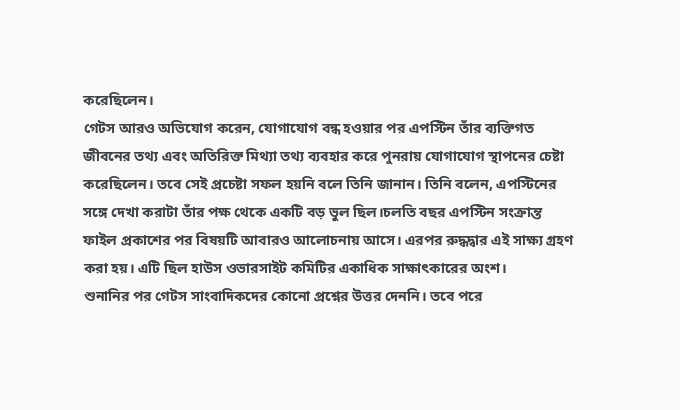করেছিলেন।
গেটস আরও অভিযোগ করেন, যোগাযোগ বন্ধ হওয়ার পর এপস্টিন তাঁর ব্যক্তিগত জীবনের তথ্য এবং অতিরিক্ত মিথ্যা তথ্য ব্যবহার করে পুনরায় যোগাযোগ স্থাপনের চেষ্টা করেছিলেন। তবে সেই প্রচেষ্টা সফল হয়নি বলে তিনি জানান। তিনি বলেন, এপস্টিনের সঙ্গে দেখা করাটা তাঁর পক্ষ থেকে একটি বড় ভুল ছিল।চলতি বছর এপস্টিন সংক্রান্ত ফাইল প্রকাশের পর বিষয়টি আবারও আলোচনায় আসে। এরপর রুদ্ধদ্বার এই সাক্ষ্য গ্রহণ করা হয়। এটি ছিল হাউস ওভারসাইট কমিটির একাধিক সাক্ষাৎকারের অংশ।
শুনানির পর গেটস সাংবাদিকদের কোনো প্রশ্নের উত্তর দেননি। তবে পরে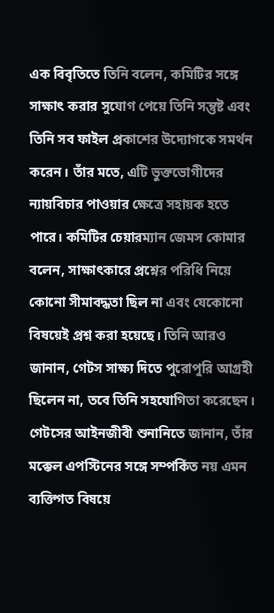এক বিবৃতিতে তিনি বলেন, কমিটির সঙ্গে সাক্ষাৎ করার সুযোগ পেয়ে তিনি সন্তুষ্ট এবং তিনি সব ফাইল প্রকাশের উদ্যোগকে সমর্থন করেন। তাঁর মতে, এটি ভুক্তভোগীদের ন্যায়বিচার পাওয়ার ক্ষেত্রে সহায়ক হতে পারে। কমিটির চেয়ারম্যান জেমস কোমার বলেন, সাক্ষাৎকারে প্রশ্নের পরিধি নিয়ে কোনো সীমাবদ্ধতা ছিল না এবং যেকোনো বিষয়েই প্রশ্ন করা হয়েছে। তিনি আরও জানান, গেটস সাক্ষ্য দিতে পুরোপুরি আগ্রহী ছিলেন না, তবে তিনি সহযোগিতা করেছেন।
গেটসের আইনজীবী শুনানিতে জানান, তাঁর মক্কেল এপস্টিনের সঙ্গে সম্পর্কিত নয় এমন ব্যক্তিগত বিষয়ে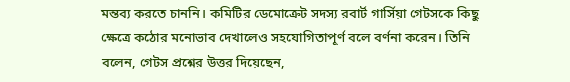মন্তব্য করতে চাননি। কমিটির ডেমোক্রেট সদস্য রবার্ট গার্সিয়া গেটসকে কিছু ক্ষেত্রে কঠোর মনোভাব দেখালেও সহযোগিতাপূর্ণ বলে বর্ণনা করেন। তিনি বলেন, গেটস প্রশ্নের উত্তর দিয়েছেন,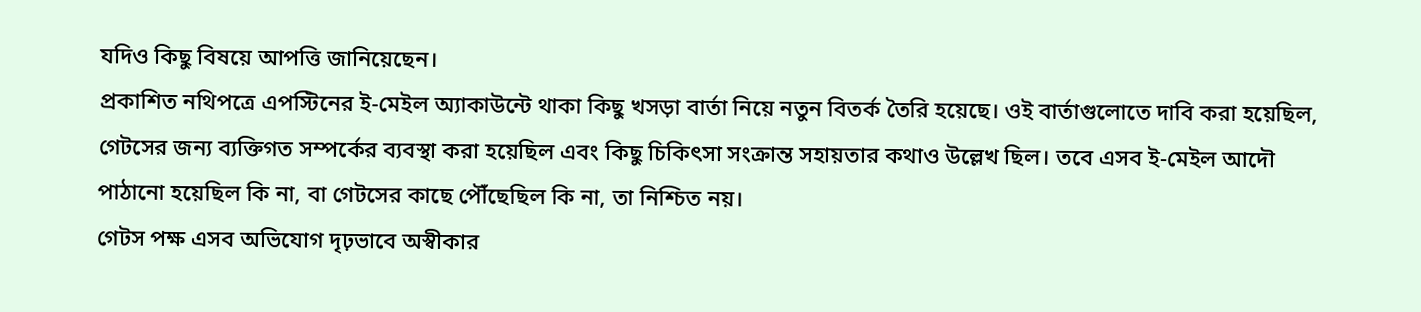যদিও কিছু বিষয়ে আপত্তি জানিয়েছেন।
প্রকাশিত নথিপত্রে এপস্টিনের ই-মেইল অ্যাকাউন্টে থাকা কিছু খসড়া বার্তা নিয়ে নতুন বিতর্ক তৈরি হয়েছে। ওই বার্তাগুলোতে দাবি করা হয়েছিল, গেটসের জন্য ব্যক্তিগত সম্পর্কের ব্যবস্থা করা হয়েছিল এবং কিছু চিকিৎসা সংক্রান্ত সহায়তার কথাও উল্লেখ ছিল। তবে এসব ই-মেইল আদৌ পাঠানো হয়েছিল কি না, বা গেটসের কাছে পৌঁছেছিল কি না, তা নিশ্চিত নয়।
গেটস পক্ষ এসব অভিযোগ দৃঢ়ভাবে অস্বীকার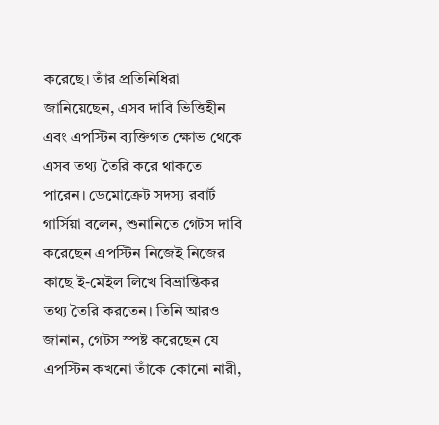করেছে। তাঁর প্রতিনিধিরা জানিয়েছেন, এসব দাবি ভিত্তিহীন এবং এপস্টিন ব্যক্তিগত ক্ষোভ থেকে এসব তথ্য তৈরি করে থাকতে পারেন। ডেমোক্রেট সদস্য রবার্ট গার্সিয়া বলেন, শুনানিতে গেটস দাবি করেছেন এপস্টিন নিজেই নিজের কাছে ই-মেইল লিখে বিভ্রান্তিকর তথ্য তৈরি করতেন। তিনি আরও জানান, গেটস স্পষ্ট করেছেন যে এপস্টিন কখনো তাঁকে কোনো নারী,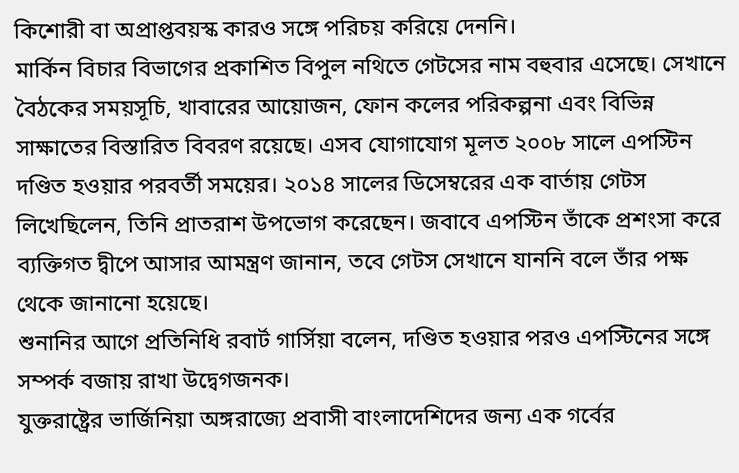কিশোরী বা অপ্রাপ্তবয়স্ক কারও সঙ্গে পরিচয় করিয়ে দেননি।
মার্কিন বিচার বিভাগের প্রকাশিত বিপুল নথিতে গেটসের নাম বহুবার এসেছে। সেখানে বৈঠকের সময়সূচি, খাবারের আয়োজন, ফোন কলের পরিকল্পনা এবং বিভিন্ন সাক্ষাতের বিস্তারিত বিবরণ রয়েছে। এসব যোগাযোগ মূলত ২০০৮ সালে এপস্টিন দণ্ডিত হওয়ার পরবর্তী সময়ের। ২০১৪ সালের ডিসেম্বরের এক বার্তায় গেটস লিখেছিলেন, তিনি প্রাতরাশ উপভোগ করেছেন। জবাবে এপস্টিন তাঁকে প্রশংসা করে ব্যক্তিগত দ্বীপে আসার আমন্ত্রণ জানান, তবে গেটস সেখানে যাননি বলে তাঁর পক্ষ থেকে জানানো হয়েছে।
শুনানির আগে প্রতিনিধি রবার্ট গার্সিয়া বলেন, দণ্ডিত হওয়ার পরও এপস্টিনের সঙ্গে সম্পর্ক বজায় রাখা উদ্বেগজনক।
যুক্তরাষ্ট্রের ভার্জিনিয়া অঙ্গরাজ্যে প্রবাসী বাংলাদেশিদের জন্য এক গর্বের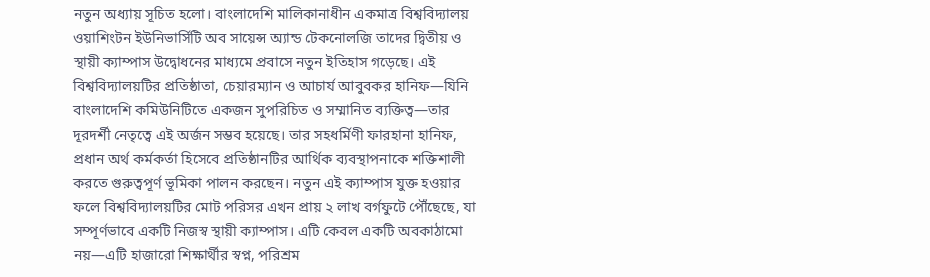নতুন অধ্যায় সূচিত হলো। বাংলাদেশি মালিকানাধীন একমাত্র বিশ্ববিদ্যালয় ওয়াশিংটন ইউনিভার্সিটি অব সায়েন্স অ্যান্ড টেকনোলজি তাদের দ্বিতীয় ও স্থায়ী ক্যাম্পাস উদ্বোধনের মাধ্যমে প্রবাসে নতুন ইতিহাস গড়েছে। এই বিশ্ববিদ্যালয়টির প্রতিষ্ঠাতা, চেয়ারম্যান ও আচার্য আবুবকর হানিফ—যিনি বাংলাদেশি কমিউনিটিতে একজন সুপরিচিত ও সম্মানিত ব্যক্তিত্ব—তার দূরদর্শী নেতৃত্বে এই অর্জন সম্ভব হয়েছে। তার সহধর্মিণী ফারহানা হানিফ, প্রধান অর্থ কর্মকর্তা হিসেবে প্রতিষ্ঠানটির আর্থিক ব্যবস্থাপনাকে শক্তিশালী করতে গুরুত্বপূর্ণ ভূমিকা পালন করছেন। নতুন এই ক্যাম্পাস যুক্ত হওয়ার ফলে বিশ্ববিদ্যালয়টির মোট পরিসর এখন প্রায় ২ লাখ বর্গফুটে পৌঁছেছে, যা সম্পূর্ণভাবে একটি নিজস্ব স্থায়ী ক্যাম্পাস। এটি কেবল একটি অবকাঠামো নয়—এটি হাজারো শিক্ষার্থীর স্বপ্ন, পরিশ্রম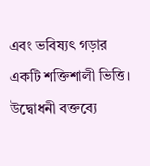এবং ভবিষ্যৎ গড়ার একটি শক্তিশালী ভিত্তি। উদ্বোধনী বক্তব্যে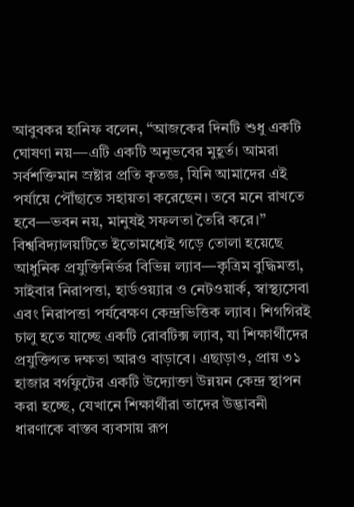আবুবকর হানিফ বলেন, “আজকের দিনটি শুধু একটি ঘোষণা নয়—এটি একটি অনুভবের মুহূর্ত। আমরা সর্বশক্তিমান স্রষ্টার প্রতি কৃতজ্ঞ, যিনি আমাদের এই পর্যায়ে পৌঁছাতে সহায়তা করেছেন। তবে মনে রাখতে হবে—ভবন নয়, মানুষই সফলতা তৈরি করে।” বিশ্ববিদ্যালয়টিতে ইতোমধ্যেই গড়ে তোলা হয়েছে আধুনিক প্রযুক্তিনির্ভর বিভিন্ন ল্যাব—কৃত্রিম বুদ্ধিমত্তা, সাইবার নিরাপত্তা, হার্ডওয়্যার ও নেটওয়ার্ক, স্বাস্থ্যসেবা এবং নিরাপত্তা পর্যবেক্ষণ কেন্দ্রভিত্তিক ল্যাব। শিগগিরই চালু হতে যাচ্ছে একটি রোবটিক্স ল্যাব, যা শিক্ষার্থীদের প্রযুক্তিগত দক্ষতা আরও বাড়াবে। এছাড়াও, প্রায় ৩১ হাজার বর্গফুটের একটি উদ্যোক্তা উন্নয়ন কেন্দ্র স্থাপন করা হচ্ছে, যেখানে শিক্ষার্থীরা তাদের উদ্ভাবনী ধারণাকে বাস্তব ব্যবসায় রূপ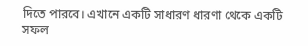দিতে পারবে। এখানে একটি সাধারণ ধারণা থেকে একটি সফল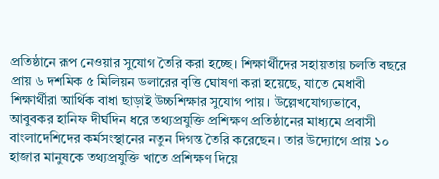প্রতিষ্ঠানে রূপ নেওয়ার সুযোগ তৈরি করা হচ্ছে। শিক্ষার্থীদের সহায়তায় চলতি বছরে প্রায় ৬ দশমিক ৫ মিলিয়ন ডলারের বৃত্তি ঘোষণা করা হয়েছে, যাতে মেধাবী শিক্ষার্থীরা আর্থিক বাধা ছাড়াই উচ্চশিক্ষার সুযোগ পায়। উল্লেখযোগ্যভাবে, আবুবকর হানিফ দীর্ঘদিন ধরে তথ্যপ্রযুক্তি প্রশিক্ষণ প্রতিষ্ঠানের মাধ্যমে প্রবাসী বাংলাদেশিদের কর্মসংস্থানের নতুন দিগন্ত তৈরি করেছেন। তার উদ্যোগে প্রায় ১০ হাজার মানুষকে তথ্যপ্রযুক্তি খাতে প্রশিক্ষণ দিয়ে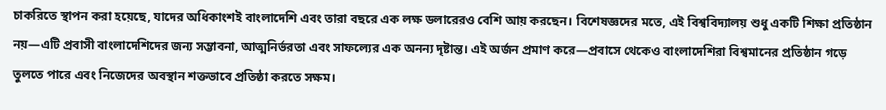চাকরিতে স্থাপন করা হয়েছে, যাদের অধিকাংশই বাংলাদেশি এবং তারা বছরে এক লক্ষ ডলারেরও বেশি আয় করছেন। বিশেষজ্ঞদের মতে, এই বিশ্ববিদ্যালয় শুধু একটি শিক্ষা প্রতিষ্ঠান নয়—এটি প্রবাসী বাংলাদেশিদের জন্য সম্ভাবনা, আত্মনির্ভরতা এবং সাফল্যের এক অনন্য দৃষ্টান্ত। এই অর্জন প্রমাণ করে—প্রবাসে থেকেও বাংলাদেশিরা বিশ্বমানের প্রতিষ্ঠান গড়ে তুলতে পারে এবং নিজেদের অবস্থান শক্তভাবে প্রতিষ্ঠা করতে সক্ষম।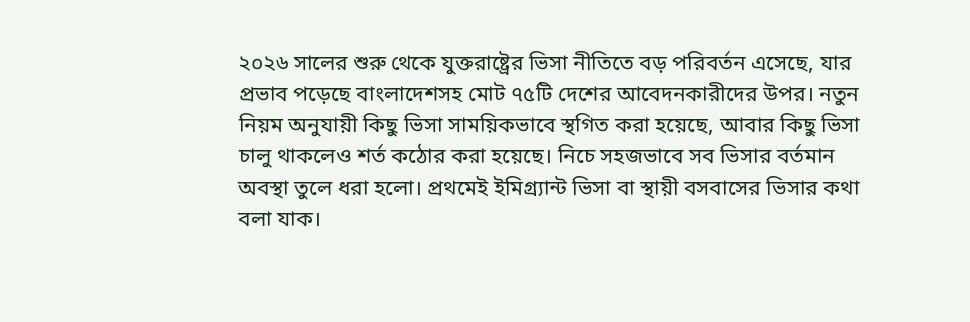২০২৬ সালের শুরু থেকে যুক্তরাষ্ট্রের ভিসা নীতিতে বড় পরিবর্তন এসেছে, যার প্রভাব পড়েছে বাংলাদেশসহ মোট ৭৫টি দেশের আবেদনকারীদের উপর। নতুন নিয়ম অনুযায়ী কিছু ভিসা সাময়িকভাবে স্থগিত করা হয়েছে, আবার কিছু ভিসা চালু থাকলেও শর্ত কঠোর করা হয়েছে। নিচে সহজভাবে সব ভিসার বর্তমান অবস্থা তুলে ধরা হলো। প্রথমেই ইমিগ্র্যান্ট ভিসা বা স্থায়ী বসবাসের ভিসার কথা বলা যাক।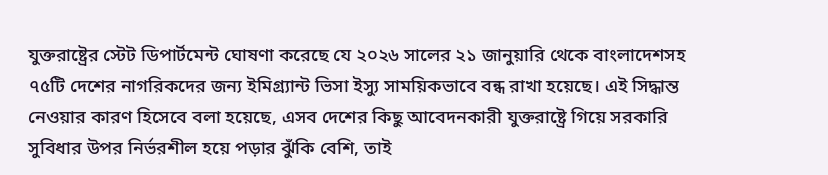যুক্তরাষ্ট্রের স্টেট ডিপার্টমেন্ট ঘোষণা করেছে যে ২০২৬ সালের ২১ জানুয়ারি থেকে বাংলাদেশসহ ৭৫টি দেশের নাগরিকদের জন্য ইমিগ্র্যান্ট ভিসা ইস্যু সাময়িকভাবে বন্ধ রাখা হয়েছে। এই সিদ্ধান্ত নেওয়ার কারণ হিসেবে বলা হয়েছে, এসব দেশের কিছু আবেদনকারী যুক্তরাষ্ট্রে গিয়ে সরকারি সুবিধার উপর নির্ভরশীল হয়ে পড়ার ঝুঁকি বেশি, তাই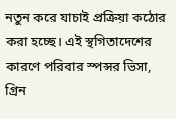নতুন করে যাচাই প্রক্রিয়া কঠোর করা হচ্ছে। এই স্থগিতাদেশের কারণে পরিবার স্পন্সর ভিসা, গ্রিন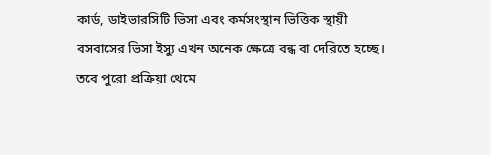কার্ড, ডাইভারসিটি ভিসা এবং কর্মসংস্থান ভিত্তিক স্থায়ী বসবাসের ভিসা ইস্যু এখন অনেক ক্ষেত্রে বন্ধ বা দেরিতে হচ্ছে। তবে পুরো প্রক্রিয়া থেমে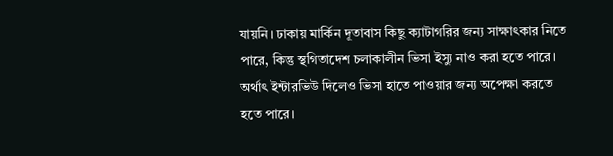যায়নি। ঢাকায় মার্কিন দূতাবাস কিছু ক্যাটাগরির জন্য সাক্ষাৎকার নিতে পারে, কিন্তু স্থগিতাদেশ চলাকালীন ভিসা ইস্যু নাও করা হতে পারে। অর্থাৎ ইন্টারভিউ দিলেও ভিসা হাতে পাওয়ার জন্য অপেক্ষা করতে হতে পারে।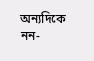অন্যদিকে নন-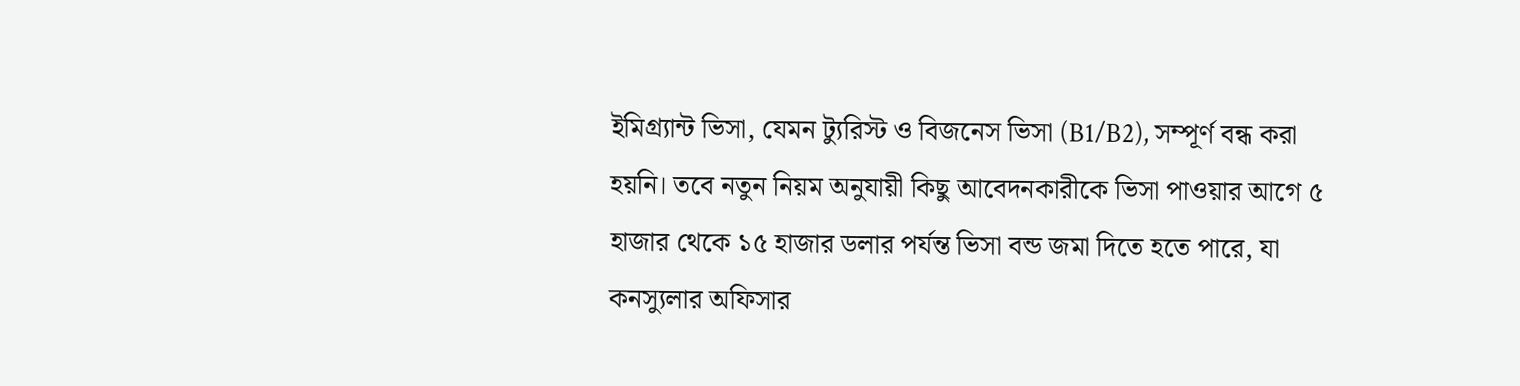ইমিগ্র্যান্ট ভিসা, যেমন ট্যুরিস্ট ও বিজনেস ভিসা (B1/B2), সম্পূর্ণ বন্ধ করা হয়নি। তবে নতুন নিয়ম অনুযায়ী কিছু আবেদনকারীকে ভিসা পাওয়ার আগে ৫ হাজার থেকে ১৫ হাজার ডলার পর্যন্ত ভিসা বন্ড জমা দিতে হতে পারে, যা কনস্যুলার অফিসার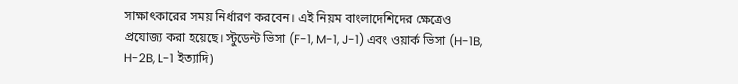সাক্ষাৎকারের সময় নির্ধারণ করবেন। এই নিয়ম বাংলাদেশিদের ক্ষেত্রেও প্রযোজ্য করা হয়েছে। স্টুডেন্ট ভিসা (F-1, M-1, J-1) এবং ওয়ার্ক ভিসা (H-1B, H-2B, L-1 ইত্যাদি)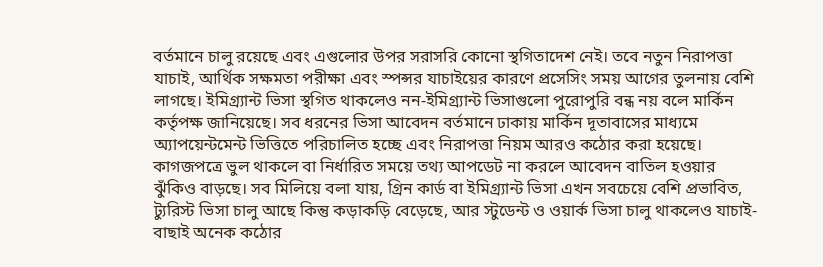বর্তমানে চালু রয়েছে এবং এগুলোর উপর সরাসরি কোনো স্থগিতাদেশ নেই। তবে নতুন নিরাপত্তা যাচাই, আর্থিক সক্ষমতা পরীক্ষা এবং স্পন্সর যাচাইয়ের কারণে প্রসেসিং সময় আগের তুলনায় বেশি লাগছে। ইমিগ্র্যান্ট ভিসা স্থগিত থাকলেও নন-ইমিগ্র্যান্ট ভিসাগুলো পুরোপুরি বন্ধ নয় বলে মার্কিন কর্তৃপক্ষ জানিয়েছে। সব ধরনের ভিসা আবেদন বর্তমানে ঢাকায় মার্কিন দূতাবাসের মাধ্যমে অ্যাপয়েন্টমেন্ট ভিত্তিতে পরিচালিত হচ্ছে এবং নিরাপত্তা নিয়ম আরও কঠোর করা হয়েছে। কাগজপত্রে ভুল থাকলে বা নির্ধারিত সময়ে তথ্য আপডেট না করলে আবেদন বাতিল হওয়ার ঝুঁকিও বাড়ছে। সব মিলিয়ে বলা যায়, গ্রিন কার্ড বা ইমিগ্র্যান্ট ভিসা এখন সবচেয়ে বেশি প্রভাবিত, ট্যুরিস্ট ভিসা চালু আছে কিন্তু কড়াকড়ি বেড়েছে, আর স্টুডেন্ট ও ওয়ার্ক ভিসা চালু থাকলেও যাচাই-বাছাই অনেক কঠোর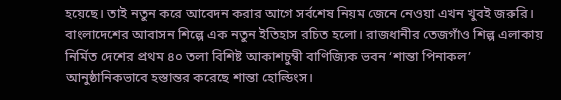হয়েছে। তাই নতুন করে আবেদন করার আগে সর্বশেষ নিয়ম জেনে নেওয়া এখন খুবই জরুরি।
বাংলাদেশের আবাসন শিল্পে এক নতুন ইতিহাস রচিত হলো। রাজধানীর তেজগাঁও শিল্প এলাকায় নির্মিত দেশের প্রথম ৪০ তলা বিশিষ্ট আকাশচুম্বী বাণিজ্যিক ভবন ‘শান্তা পিনাকল’ আনুষ্ঠানিকভাবে হস্তান্তর করেছে শান্তা হোল্ডিংস।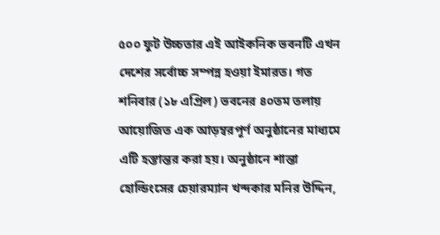৫০০ ফুট উচ্চতার এই আইকনিক ভবনটি এখন দেশের সর্বোচ্চ সম্পন্ন হওয়া ইমারত। গত শনিবার (১৮ এপ্রিল) ভবনের ৪০তম তলায় আয়োজিত এক আড়ম্বরপূর্ণ অনুষ্ঠানের মাধ্যমে এটি হস্তান্তর করা হয়। অনুষ্ঠানে শান্তা হোল্ডিংসের চেয়ারম্যান খন্দকার মনির উদ্দিন,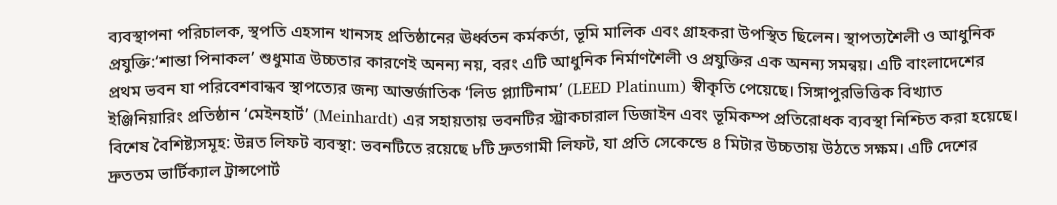ব্যবস্থাপনা পরিচালক, স্থপতি এহসান খানসহ প্রতিষ্ঠানের ঊর্ধ্বতন কর্মকর্তা, ভূমি মালিক এবং গ্রাহকরা উপস্থিত ছিলেন। স্থাপত্যশৈলী ও আধুনিক প্রযুক্তি:‘শান্তা পিনাকল’ শুধুমাত্র উচ্চতার কারণেই অনন্য নয়, বরং এটি আধুনিক নির্মাণশৈলী ও প্রযুক্তির এক অনন্য সমন্বয়। এটি বাংলাদেশের প্রথম ভবন যা পরিবেশবান্ধব স্থাপত্যের জন্য আন্তর্জাতিক ‘লিড প্ল্যাটিনাম’ (LEED Platinum) স্বীকৃতি পেয়েছে। সিঙ্গাপুরভিত্তিক বিখ্যাত ইঞ্জিনিয়ারিং প্রতিষ্ঠান ‘মেইনহার্ট’ (Meinhardt) এর সহায়তায় ভবনটির স্ট্রাকচারাল ডিজাইন এবং ভূমিকম্প প্রতিরোধক ব্যবস্থা নিশ্চিত করা হয়েছে। বিশেষ বৈশিষ্ট্যসমূহ: উন্নত লিফট ব্যবস্থা: ভবনটিতে রয়েছে ৮টি দ্রুতগামী লিফট, যা প্রতি সেকেন্ডে ৪ মিটার উচ্চতায় উঠতে সক্ষম। এটি দেশের দ্রুততম ভার্টিক্যাল ট্রান্সপোর্ট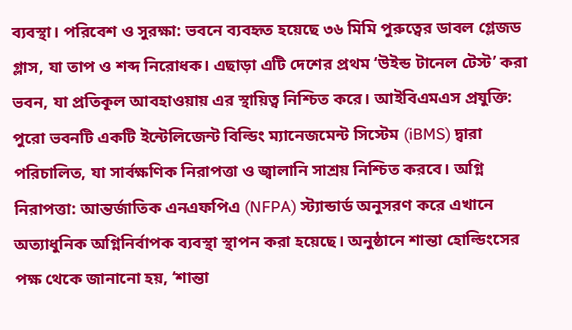ব্যবস্থা। পরিবেশ ও সুরক্ষা: ভবনে ব্যবহৃত হয়েছে ৩৬ মিমি পুরুত্বের ডাবল গ্লেজড গ্লাস, যা তাপ ও শব্দ নিরোধক। এছাড়া এটি দেশের প্রথম ‘উইন্ড টানেল টেস্ট’ করা ভবন, যা প্রতিকূল আবহাওয়ায় এর স্থায়িত্ব নিশ্চিত করে। আইবিএমএস প্রযুক্তি: পুরো ভবনটি একটি ইন্টেলিজেন্ট বিল্ডিং ম্যানেজমেন্ট সিস্টেম (iBMS) দ্বারা পরিচালিত, যা সার্বক্ষণিক নিরাপত্তা ও জ্বালানি সাশ্রয় নিশ্চিত করবে। অগ্নি নিরাপত্তা: আন্তর্জাতিক এনএফপিএ (NFPA) স্ট্যান্ডার্ড অনুসরণ করে এখানে অত্যাধুনিক অগ্নিনির্বাপক ব্যবস্থা স্থাপন করা হয়েছে। অনুষ্ঠানে শান্তা হোল্ডিংসের পক্ষ থেকে জানানো হয়, ‘শান্তা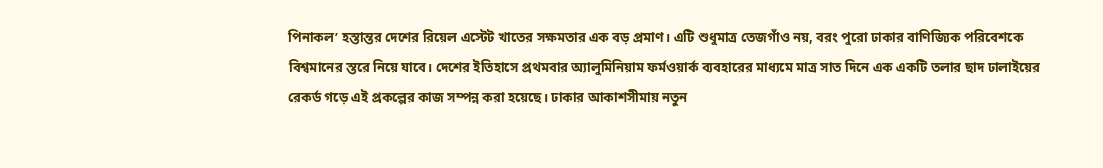পিনাকল’ হস্তান্তর দেশের রিয়েল এস্টেট খাতের সক্ষমতার এক বড় প্রমাণ। এটি শুধুমাত্র তেজগাঁও নয়, বরং পুরো ঢাকার বাণিজ্যিক পরিবেশকে বিশ্বমানের স্তরে নিয়ে যাবে। দেশের ইতিহাসে প্রথমবার অ্যালুমিনিয়াম ফর্মওয়ার্ক ব্যবহারের মাধ্যমে মাত্র সাত দিনে এক একটি তলার ছাদ ঢালাইয়ের রেকর্ড গড়ে এই প্রকল্পের কাজ সম্পন্ন করা হয়েছে। ঢাকার আকাশসীমায় নতুন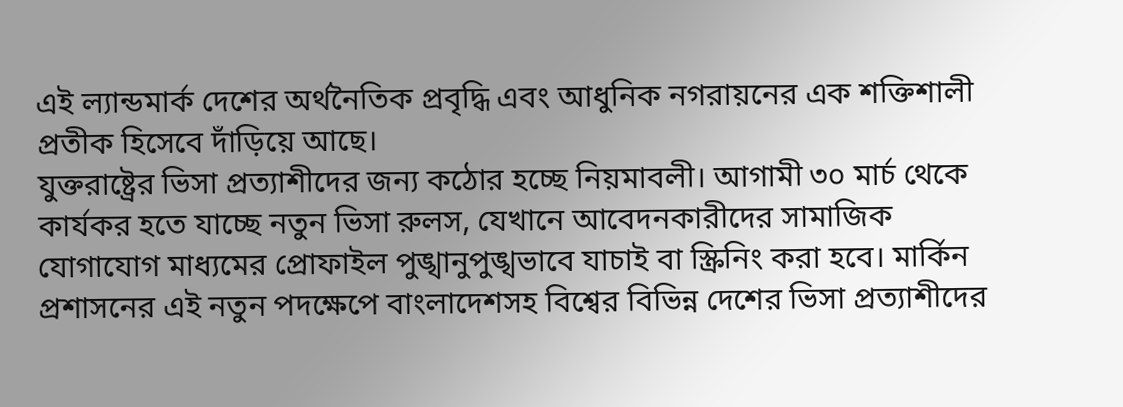এই ল্যান্ডমার্ক দেশের অর্থনৈতিক প্রবৃদ্ধি এবং আধুনিক নগরায়নের এক শক্তিশালী প্রতীক হিসেবে দাঁড়িয়ে আছে।
যুক্তরাষ্ট্রের ভিসা প্রত্যাশীদের জন্য কঠোর হচ্ছে নিয়মাবলী। আগামী ৩০ মার্চ থেকে কার্যকর হতে যাচ্ছে নতুন ভিসা রুলস, যেখানে আবেদনকারীদের সামাজিক যোগাযোগ মাধ্যমের প্রোফাইল পুঙ্খানুপুঙ্খভাবে যাচাই বা স্ক্রিনিং করা হবে। মার্কিন প্রশাসনের এই নতুন পদক্ষেপে বাংলাদেশসহ বিশ্বের বিভিন্ন দেশের ভিসা প্রত্যাশীদের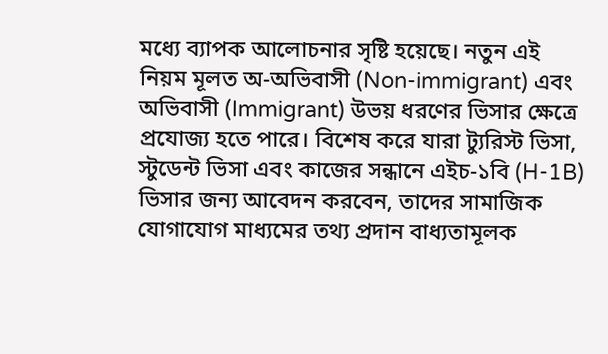মধ্যে ব্যাপক আলোচনার সৃষ্টি হয়েছে। নতুন এই নিয়ম মূলত অ-অভিবাসী (Non-immigrant) এবং অভিবাসী (Immigrant) উভয় ধরণের ভিসার ক্ষেত্রে প্রযোজ্য হতে পারে। বিশেষ করে যারা ট্যুরিস্ট ভিসা, স্টুডেন্ট ভিসা এবং কাজের সন্ধানে এইচ-১বি (H-1B) ভিসার জন্য আবেদন করবেন, তাদের সামাজিক যোগাযোগ মাধ্যমের তথ্য প্রদান বাধ্যতামূলক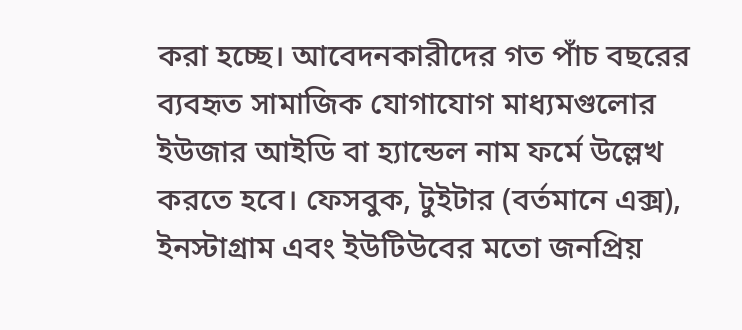করা হচ্ছে। আবেদনকারীদের গত পাঁচ বছরের ব্যবহৃত সামাজিক যোগাযোগ মাধ্যমগুলোর ইউজার আইডি বা হ্যান্ডেল নাম ফর্মে উল্লেখ করতে হবে। ফেসবুক, টুইটার (বর্তমানে এক্স), ইনস্টাগ্রাম এবং ইউটিউবের মতো জনপ্রিয়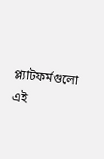প্ল্যাটফর্মগুলো এই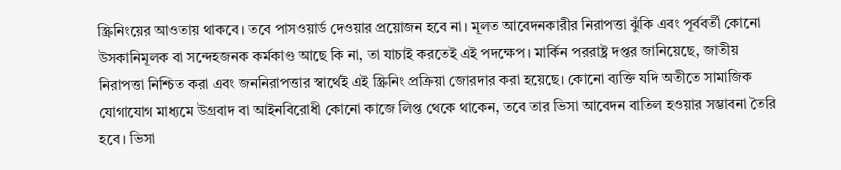স্ক্রিনিংয়ের আওতায় থাকবে। তবে পাসওয়ার্ড দেওয়ার প্রয়োজন হবে না। মূলত আবেদনকারীর নিরাপত্তা ঝুঁকি এবং পূর্ববর্তী কোনো উসকানিমূলক বা সন্দেহজনক কর্মকাণ্ড আছে কি না, তা যাচাই করতেই এই পদক্ষেপ। মার্কিন পররাষ্ট্র দপ্তর জানিয়েছে, জাতীয় নিরাপত্তা নিশ্চিত করা এবং জননিরাপত্তার স্বার্থেই এই স্ক্রিনিং প্রক্রিয়া জোরদার করা হয়েছে। কোনো ব্যক্তি যদি অতীতে সামাজিক যোগাযোগ মাধ্যমে উগ্রবাদ বা আইনবিরোধী কোনো কাজে লিপ্ত থেকে থাকেন, তবে তার ভিসা আবেদন বাতিল হওয়ার সম্ভাবনা তৈরি হবে। ভিসা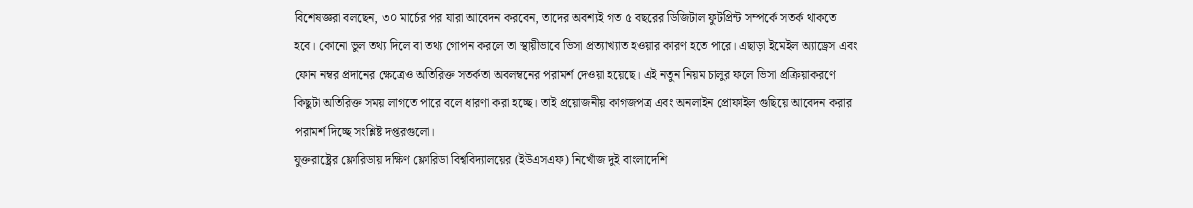বিশেষজ্ঞরা বলছেন, ৩০ মার্চের পর যারা আবেদন করবেন, তাদের অবশ্যই গত ৫ বছরের ডিজিটাল ফুটপ্রিন্ট সম্পর্কে সতর্ক থাকতে হবে। কোনো ভুল তথ্য দিলে বা তথ্য গোপন করলে তা স্থায়ীভাবে ভিসা প্রত্যাখ্যাত হওয়ার কারণ হতে পারে। এছাড়া ইমেইল অ্যাড্রেস এবং ফোন নম্বর প্রদানের ক্ষেত্রেও অতিরিক্ত সতর্কতা অবলম্বনের পরামর্শ দেওয়া হয়েছে। এই নতুন নিয়ম চালুর ফলে ভিসা প্রক্রিয়াকরণে কিছুটা অতিরিক্ত সময় লাগতে পারে বলে ধারণা করা হচ্ছে। তাই প্রয়োজনীয় কাগজপত্র এবং অনলাইন প্রোফাইল গুছিয়ে আবেদন করার পরামর্শ দিচ্ছে সংশ্লিষ্ট দপ্তরগুলো।
যুক্তরাষ্ট্রের ফ্লোরিডায় দক্ষিণ ফ্লোরিডা বিশ্ববিদ্যালয়ের (ইউএসএফ) নিখোঁজ দুই বাংলাদেশি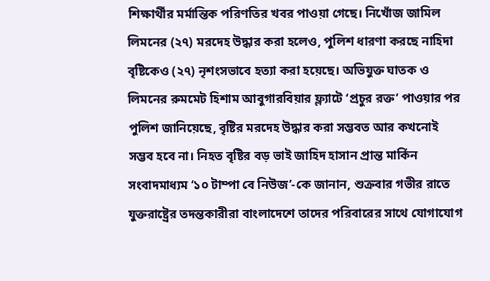শিক্ষার্থীর মর্মান্তিক পরিণতির খবর পাওয়া গেছে। নিখোঁজ জামিল লিমনের (২৭) মরদেহ উদ্ধার করা হলেও, পুলিশ ধারণা করছে নাহিদা বৃষ্টিকেও (২৭) নৃশংসভাবে হত্যা করা হয়েছে। অভিযুক্ত ঘাতক ও লিমনের রুমমেট হিশাম আবুগারবিয়ার ফ্ল্যাটে ‘প্রচুর রক্ত’ পাওয়ার পর পুলিশ জানিয়েছে, বৃষ্টির মরদেহ উদ্ধার করা সম্ভবত আর কখনোই সম্ভব হবে না। নিহত বৃষ্টির বড় ভাই জাহিদ হাসান প্রান্ত মার্কিন সংবাদমাধ্যম ‘১০ টাম্পা বে নিউজ’-কে জানান, শুক্রবার গভীর রাতে যুক্তরাষ্ট্রের তদন্তকারীরা বাংলাদেশে তাদের পরিবারের সাথে যোগাযোগ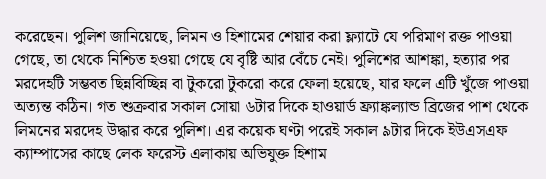করেছেন। পুলিশ জানিয়েছে, লিমন ও হিশামের শেয়ার করা ফ্ল্যাটে যে পরিমাণ রক্ত পাওয়া গেছে, তা থেকে নিশ্চিত হওয়া গেছে যে বৃষ্টি আর বেঁচে নেই। পুলিশের আশঙ্কা, হত্যার পর মরদেহটি সম্ভবত ছিন্নবিচ্ছিন্ন বা টুকরো টুকরো করে ফেলা হয়েছে, যার ফলে এটি খুঁজে পাওয়া অত্যন্ত কঠিন। গত শুক্রবার সকাল সোয়া ৬টার দিকে হাওয়ার্ড ফ্র্যাঙ্কল্যান্ড ব্রিজের পাশ থেকে লিমনের মরদেহ উদ্ধার করে পুলিশ। এর কয়েক ঘণ্টা পরেই সকাল ৯টার দিকে ইউএসএফ ক্যাম্পাসের কাছে লেক ফরেস্ট এলাকায় অভিযুক্ত হিশাম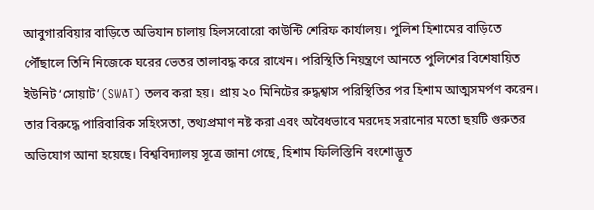আবুগারবিয়ার বাড়িতে অভিযান চালায় হিলসবোরো কাউন্টি শেরিফ কার্যালয়। পুলিশ হিশামের বাড়িতে পৌঁছালে তিনি নিজেকে ঘরের ভেতর তালাবদ্ধ করে রাখেন। পরিস্থিতি নিয়ন্ত্রণে আনতে পুলিশের বিশেষায়িত ইউনিট ‘সোয়াট’ (SWAT) তলব করা হয়। প্রায় ২০ মিনিটের রুদ্ধশ্বাস পরিস্থিতির পর হিশাম আত্মসমর্পণ করেন। তার বিরুদ্ধে পারিবারিক সহিংসতা, তথ্যপ্রমাণ নষ্ট করা এবং অবৈধভাবে মরদেহ সরানোর মতো ছয়টি গুরুতর অভিযোগ আনা হয়েছে। বিশ্ববিদ্যালয় সূত্রে জানা গেছে, হিশাম ফিলিস্তিনি বংশোদ্ভূত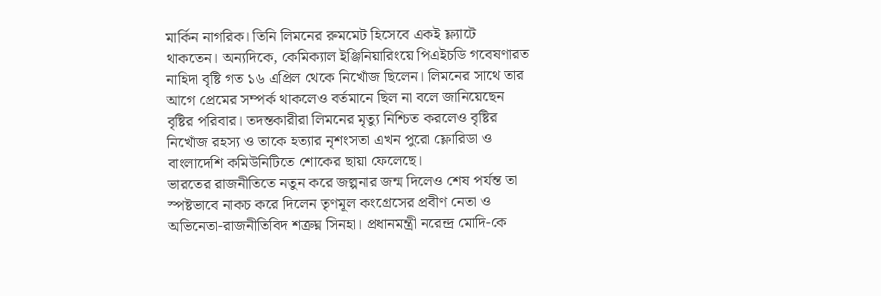মার্কিন নাগরিক। তিনি লিমনের রুমমেট হিসেবে একই ফ্ল্যাটে থাকতেন। অন্যদিকে, কেমিক্যাল ইঞ্জিনিয়ারিংয়ে পিএইচডি গবেষণারত নাহিদা বৃষ্টি গত ১৬ এপ্রিল থেকে নিখোঁজ ছিলেন। লিমনের সাথে তার আগে প্রেমের সম্পর্ক থাকলেও বর্তমানে ছিল না বলে জানিয়েছেন বৃষ্টির পরিবার। তদন্তকারীরা লিমনের মৃত্যু নিশ্চিত করলেও বৃষ্টির নিখোঁজ রহস্য ও তাকে হত্যার নৃশংসতা এখন পুরো ফ্লোরিডা ও বাংলাদেশি কমিউনিটিতে শোকের ছায়া ফেলেছে।
ভারতের রাজনীতিতে নতুন করে জল্পনার জন্ম দিলেও শেষ পর্যন্ত তা স্পষ্টভাবে নাকচ করে দিলেন তৃণমূল কংগ্রেসের প্রবীণ নেতা ও অভিনেতা-রাজনীতিবিদ শত্রুঘ্ন সিনহা। প্রধানমন্ত্রী নরেন্দ্র মোদি-কে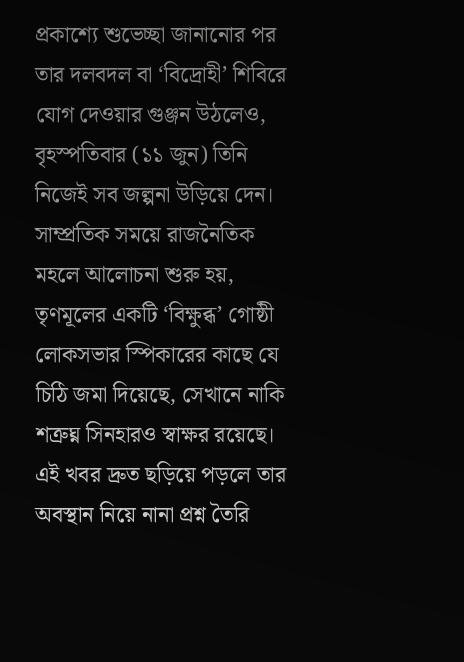প্রকাশ্যে শুভেচ্ছা জানানোর পর তার দলবদল বা ‘বিদ্রোহী’ শিবিরে যোগ দেওয়ার গুঞ্জন উঠলেও, বৃহস্পতিবার (১১ জুন) তিনি নিজেই সব জল্পনা উড়িয়ে দেন। সাম্প্রতিক সময়ে রাজনৈতিক মহলে আলোচনা শুরু হয়, তৃণমূলের একটি ‘বিক্ষুব্ধ’ গোষ্ঠী লোকসভার স্পিকারের কাছে যে চিঠি জমা দিয়েছে, সেখানে নাকি শত্রুঘ্ন সিনহারও স্বাক্ষর রয়েছে। এই খবর দ্রুত ছড়িয়ে পড়লে তার অবস্থান নিয়ে নানা প্রশ্ন তৈরি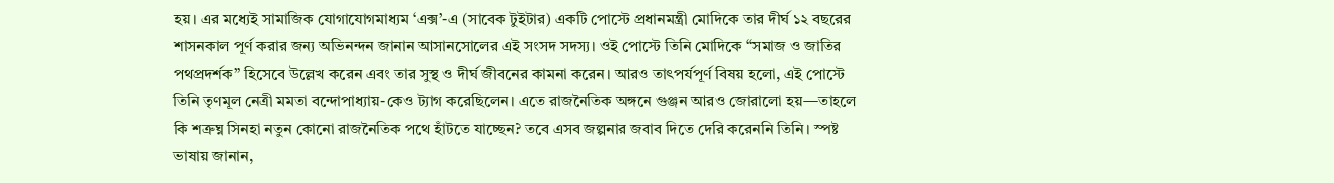হয়। এর মধ্যেই সামাজিক যোগাযোগমাধ্যম ‘এক্স’-এ (সাবেক টুইটার) একটি পোস্টে প্রধানমন্ত্রী মোদিকে তার দীর্ঘ ১২ বছরের শাসনকাল পূর্ণ করার জন্য অভিনন্দন জানান আসানসোলের এই সংসদ সদস্য। ওই পোস্টে তিনি মোদিকে “সমাজ ও জাতির পথপ্রদর্শক” হিসেবে উল্লেখ করেন এবং তার সুস্থ ও দীর্ঘ জীবনের কামনা করেন। আরও তাৎপর্যপূর্ণ বিষয় হলো, এই পোস্টে তিনি তৃণমূল নেত্রী মমতা বন্দোপাধ্যায়-কেও ট্যাগ করেছিলেন। এতে রাজনৈতিক অঙ্গনে গুঞ্জন আরও জোরালো হয়—তাহলে কি শত্রুঘ্ন সিনহা নতুন কোনো রাজনৈতিক পথে হাঁটতে যাচ্ছেন? তবে এসব জল্পনার জবাব দিতে দেরি করেননি তিনি। স্পষ্ট ভাষায় জানান,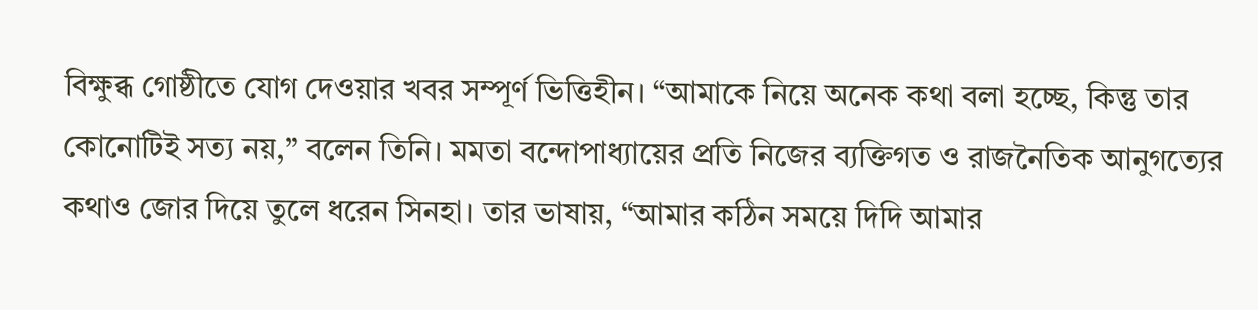বিক্ষুব্ধ গোষ্ঠীতে যোগ দেওয়ার খবর সম্পূর্ণ ভিত্তিহীন। “আমাকে নিয়ে অনেক কথা বলা হচ্ছে, কিন্তু তার কোনোটিই সত্য নয়,” বলেন তিনি। মমতা বন্দোপাধ্যায়ের প্রতি নিজের ব্যক্তিগত ও রাজনৈতিক আনুগত্যের কথাও জোর দিয়ে তুলে ধরেন সিনহা। তার ভাষায়, “আমার কঠিন সময়ে দিদি আমার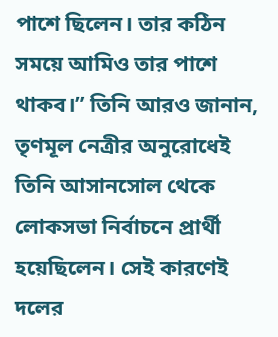পাশে ছিলেন। তার কঠিন সময়ে আমিও তার পাশে থাকব।” তিনি আরও জানান, তৃণমূল নেত্রীর অনুরোধেই তিনি আসানসোল থেকে লোকসভা নির্বাচনে প্রার্থী হয়েছিলেন। সেই কারণেই দলের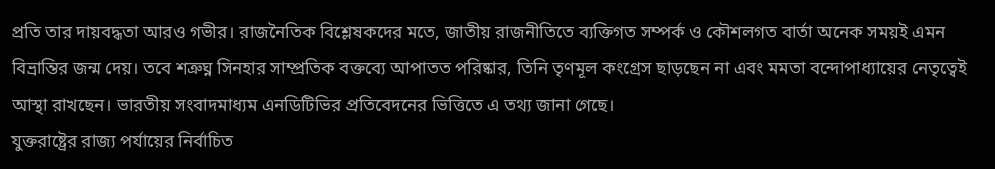প্রতি তার দায়বদ্ধতা আরও গভীর। রাজনৈতিক বিশ্লেষকদের মতে, জাতীয় রাজনীতিতে ব্যক্তিগত সম্পর্ক ও কৌশলগত বার্তা অনেক সময়ই এমন বিভ্রান্তির জন্ম দেয়। তবে শত্রুঘ্ন সিনহার সাম্প্রতিক বক্তব্যে আপাতত পরিষ্কার, তিনি তৃণমূল কংগ্রেস ছাড়ছেন না এবং মমতা বন্দোপাধ্যায়ের নেতৃত্বেই আস্থা রাখছেন। ভারতীয় সংবাদমাধ্যম এনডিটিভির প্রতিবেদনের ভিত্তিতে এ তথ্য জানা গেছে।
যুক্তরাষ্ট্রের রাজ্য পর্যায়ের নির্বাচিত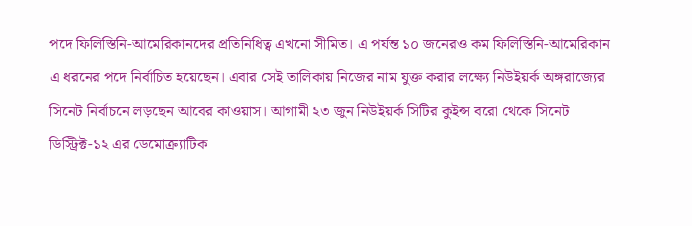পদে ফিলিস্তিনি-আমেরিকানদের প্রতিনিধিত্ব এখনো সীমিত। এ পর্যন্ত ১০ জনেরও কম ফিলিস্তিনি-আমেরিকান এ ধরনের পদে নির্বাচিত হয়েছেন। এবার সেই তালিকায় নিজের নাম যুক্ত করার লক্ষ্যে নিউইয়র্ক অঙ্গরাজ্যের সিনেট নির্বাচনে লড়ছেন আবের কাওয়াস। আগামী ২৩ জুন নিউইয়র্ক সিটির কুইন্স বরো থেকে সিনেট ডিস্ট্রিক্ট-১২ এর ডেমোক্র্যাটিক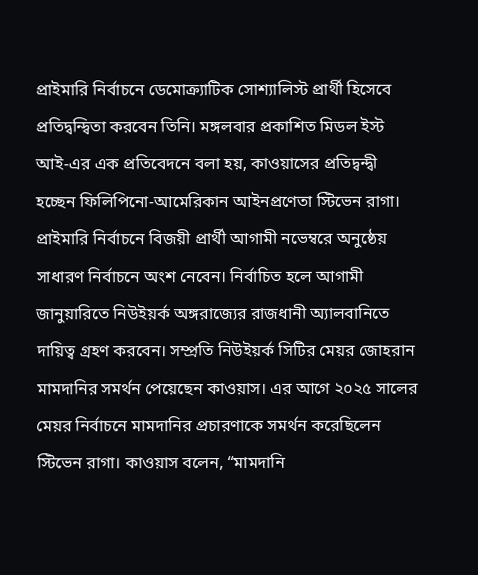প্রাইমারি নির্বাচনে ডেমোক্র্যাটিক সোশ্যালিস্ট প্রার্থী হিসেবে প্রতিদ্বন্দ্বিতা করবেন তিনি। মঙ্গলবার প্রকাশিত মিডল ইস্ট আই-এর এক প্রতিবেদনে বলা হয়, কাওয়াসের প্রতিদ্বন্দ্বী হচ্ছেন ফিলিপিনো-আমেরিকান আইনপ্রণেতা স্টিভেন রাগা। প্রাইমারি নির্বাচনে বিজয়ী প্রার্থী আগামী নভেম্বরে অনুষ্ঠেয় সাধারণ নির্বাচনে অংশ নেবেন। নির্বাচিত হলে আগামী জানুয়ারিতে নিউইয়র্ক অঙ্গরাজ্যের রাজধানী অ্যালবানিতে দায়িত্ব গ্রহণ করবেন। সম্প্রতি নিউইয়র্ক সিটির মেয়র জোহরান মামদানির সমর্থন পেয়েছেন কাওয়াস। এর আগে ২০২৫ সালের মেয়র নির্বাচনে মামদানির প্রচারণাকে সমর্থন করেছিলেন স্টিভেন রাগা। কাওয়াস বলেন, “মামদানি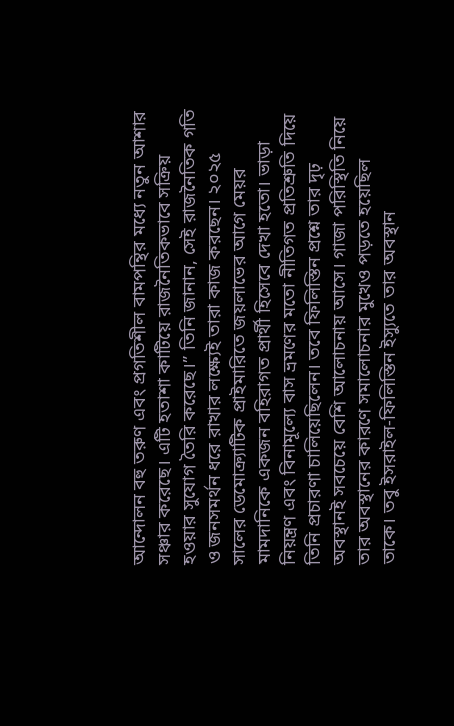আন্দোলন বহু তরুণ এবং প্রগতিশীল বামপন্থির মধ্যে নতুন আশার সঞ্চার করেছে। এটি হতাশা কাটিয়ে রাজনৈতিকভাবে সক্রিয় হওয়ার সুযোগ তৈরি করেছে।” তিনি জানান, সেই রাজনৈতিক গতি ও জনসমর্থন ধরে রাখার লক্ষ্যেই তারা কাজ করছেন। ২০২৫ সালের ডেমোক্র্যাটিক প্রাইমারিতে জয়লাভের আগে মেয়র মামদানিকে একজন বহিরাগত প্রার্থী হিসেবে দেখা হতো। ভাড়া নিয়ন্ত্রণ এবং বিনামূল্যে বাস ভ্রমণের মতো নীতিগত প্রতিশ্রুতি দিয়ে তিনি প্রচারণা চালিয়েছিলেন। তবে ফিলিস্তিন প্রশ্নে তার দৃঢ় অবস্থানই সবচেয়ে বেশি আলোচনায় আসে। গাজা পরিস্থিতি নিয়ে তার অবস্থানের কারণে সমালোচনার মুখেও পড়তে হয়েছিল তাকে। তবু ইসরাইল-ফিলিস্তিন ইস্যুতে তার অবস্থান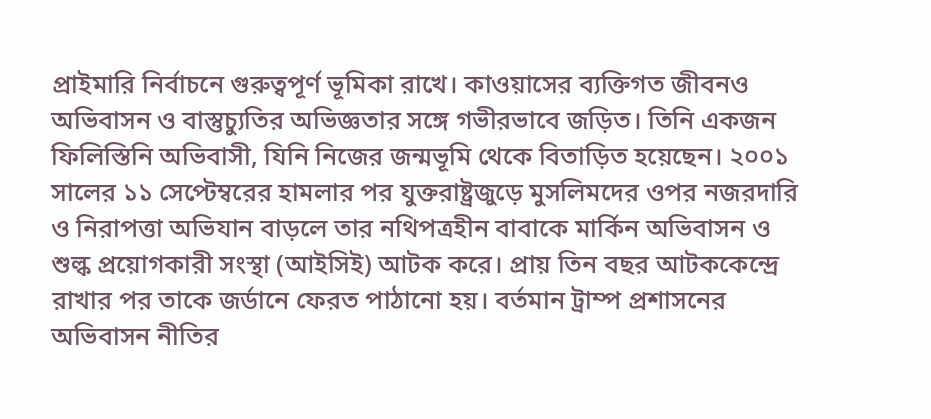প্রাইমারি নির্বাচনে গুরুত্বপূর্ণ ভূমিকা রাখে। কাওয়াসের ব্যক্তিগত জীবনও অভিবাসন ও বাস্তুচ্যুতির অভিজ্ঞতার সঙ্গে গভীরভাবে জড়িত। তিনি একজন ফিলিস্তিনি অভিবাসী, যিনি নিজের জন্মভূমি থেকে বিতাড়িত হয়েছেন। ২০০১ সালের ১১ সেপ্টেম্বরের হামলার পর যুক্তরাষ্ট্রজুড়ে মুসলিমদের ওপর নজরদারি ও নিরাপত্তা অভিযান বাড়লে তার নথিপত্রহীন বাবাকে মার্কিন অভিবাসন ও শুল্ক প্রয়োগকারী সংস্থা (আইসিই) আটক করে। প্রায় তিন বছর আটককেন্দ্রে রাখার পর তাকে জর্ডানে ফেরত পাঠানো হয়। বর্তমান ট্রাম্প প্রশাসনের অভিবাসন নীতির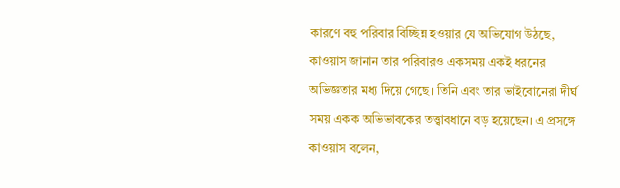কারণে বহু পরিবার বিচ্ছিন্ন হওয়ার যে অভিযোগ উঠছে, কাওয়াস জানান তার পরিবারও একসময় একই ধরনের অভিজ্ঞতার মধ্য দিয়ে গেছে। তিনি এবং তার ভাইবোনেরা দীর্ঘ সময় একক অভিভাবকের তত্ত্বাবধানে বড় হয়েছেন। এ প্রসঙ্গে কাওয়াস বলেন,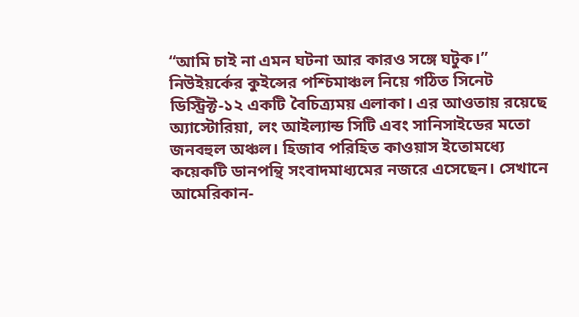“আমি চাই না এমন ঘটনা আর কারও সঙ্গে ঘটুক।” নিউইয়র্কের কুইন্সের পশ্চিমাঞ্চল নিয়ে গঠিত সিনেট ডিস্ট্রিক্ট-১২ একটি বৈচিত্র্যময় এলাকা। এর আওতায় রয়েছে অ্যাস্টোরিয়া, লং আইল্যান্ড সিটি এবং সানিসাইডের মতো জনবহুল অঞ্চল। হিজাব পরিহিত কাওয়াস ইতোমধ্যে কয়েকটি ডানপন্থি সংবাদমাধ্যমের নজরে এসেছেন। সেখানে আমেরিকান-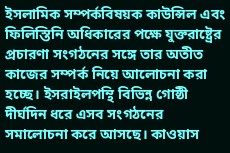ইসলামিক সম্পর্কবিষয়ক কাউন্সিল এবং ফিলিস্তিনি অধিকারের পক্ষে যুক্তরাষ্ট্রের প্রচারণা সংগঠনের সঙ্গে তার অতীত কাজের সম্পর্ক নিয়ে আলোচনা করা হচ্ছে। ইসরাইলপন্থি বিভিন্ন গোষ্ঠী দীর্ঘদিন ধরে এসব সংগঠনের সমালোচনা করে আসছে। কাওয়াস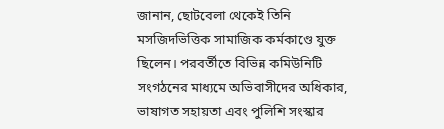জানান, ছোটবেলা থেকেই তিনি মসজিদভিত্তিক সামাজিক কর্মকাণ্ডে যুক্ত ছিলেন। পরবর্তীতে বিভিন্ন কমিউনিটি সংগঠনের মাধ্যমে অভিবাসীদের অধিকার, ভাষাগত সহায়তা এবং পুলিশি সংস্কার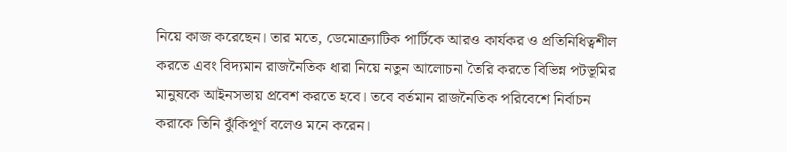নিয়ে কাজ করেছেন। তার মতে, ডেমোক্র্যাটিক পার্টিকে আরও কার্যকর ও প্রতিনিধিত্বশীল করতে এবং বিদ্যমান রাজনৈতিক ধারা নিয়ে নতুন আলোচনা তৈরি করতে বিভিন্ন পটভূমির মানুষকে আইনসভায় প্রবেশ করতে হবে। তবে বর্তমান রাজনৈতিক পরিবেশে নির্বাচন করাকে তিনি ঝুঁকিপূর্ণ বলেও মনে করেন।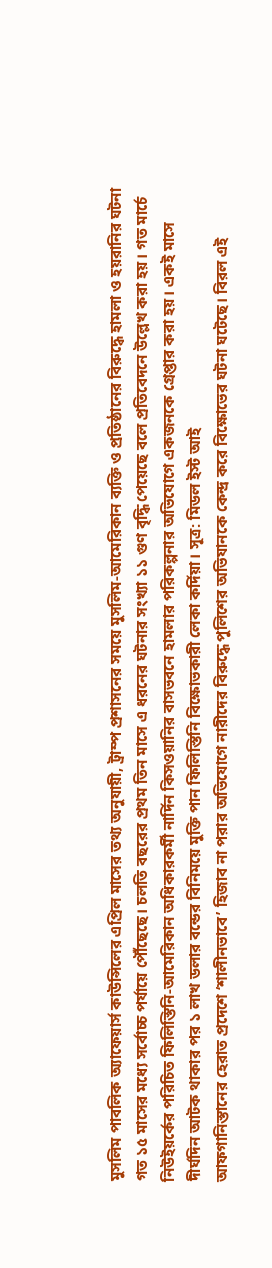মুসলিম পাবলিক অ্যাফেয়ার্স কাউন্সিলের এপ্রিল মাসের তথ্য অনুযায়ী, ট্রাম্প প্রশাসনের সময়ে মুসলিম-আমেরিকান ব্যক্তি ও প্রতিষ্ঠানের বিরুদ্ধে হামলা ও হয়রানির ঘটনা গত ১৫ মাসের মধ্যে সর্বোচ্চ পর্যায়ে পৌঁছেছে। চলতি বছরের প্রথম তিন মাসে এ ধরনের ঘটনার সংখ্যা ১১ গুণ বৃদ্ধি পেয়েছে বলে প্রতিবেদনে উল্লেখ করা হয়। গত মার্চে নিউইয়র্কের পরিচিত ফিলিস্তিনি-আমেরিকান অধিকারকর্মী নার্দিন কিসওয়ানির বাসভবনে হামলার পরিকল্পনার অভিযোগে একজনকে গ্রেপ্তার করা হয়। একই মাসে দীর্ঘদিন আটক থাকার পর ১ লাখ ডলার বন্ডের বিনিময়ে মুক্তি পান ফিলিস্তিনি বিক্ষোভকারী লেকা কর্দিয়া। সূত্র: মিডল ইস্ট আই
আফগানিস্তানের হেরাত প্রদেশে ‘শালীনভাবে’ হিজাব না পরার অভিযোগে নারীদের বিরুদ্ধে পুলিশের অভিযানকে কেন্দ্র করে বিক্ষোভের ঘটনা ঘটেছে। বিরল এই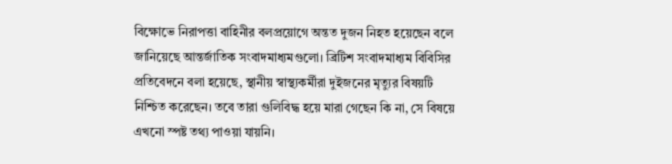বিক্ষোভে নিরাপত্তা বাহিনীর বলপ্রয়োগে অন্তত দুজন নিহত হয়েছেন বলে জানিয়েছে আন্তর্জাতিক সংবাদমাধ্যমগুলো। ব্রিটিশ সংবাদমাধ্যম বিবিসির প্রতিবেদনে বলা হয়েছে, স্থানীয় স্বাস্থ্যকর্মীরা দুইজনের মৃত্যুর বিষয়টি নিশ্চিত করেছেন। তবে তারা গুলিবিদ্ধ হয়ে মারা গেছেন কি না, সে বিষয়ে এখনো স্পষ্ট তথ্য পাওয়া যায়নি।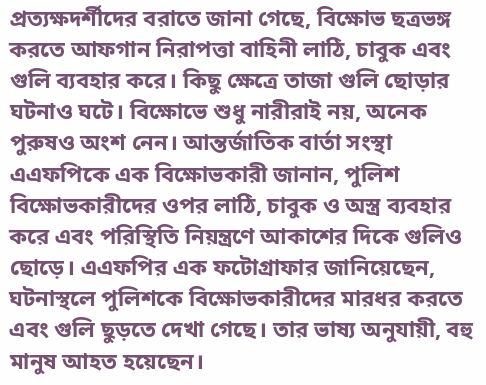প্রত্যক্ষদর্শীদের বরাতে জানা গেছে, বিক্ষোভ ছত্রভঙ্গ করতে আফগান নিরাপত্তা বাহিনী লাঠি, চাবুক এবং গুলি ব্যবহার করে। কিছু ক্ষেত্রে তাজা গুলি ছোড়ার ঘটনাও ঘটে। বিক্ষোভে শুধু নারীরাই নয়, অনেক পুরুষও অংশ নেন। আন্তর্জাতিক বার্তা সংস্থা এএফপিকে এক বিক্ষোভকারী জানান, পুলিশ বিক্ষোভকারীদের ওপর লাঠি, চাবুক ও অস্ত্র ব্যবহার করে এবং পরিস্থিতি নিয়ন্ত্রণে আকাশের দিকে গুলিও ছোড়ে। এএফপির এক ফটোগ্রাফার জানিয়েছেন, ঘটনাস্থলে পুলিশকে বিক্ষোভকারীদের মারধর করতে এবং গুলি ছুড়তে দেখা গেছে। তার ভাষ্য অনুযায়ী, বহু মানুষ আহত হয়েছেন।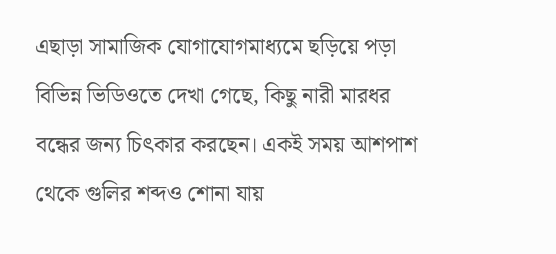এছাড়া সামাজিক যোগাযোগমাধ্যমে ছড়িয়ে পড়া বিভিন্ন ভিডিওতে দেখা গেছে, কিছু নারী মারধর বন্ধের জন্য চিৎকার করছেন। একই সময় আশপাশ থেকে গুলির শব্দও শোনা যায়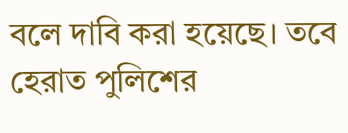বলে দাবি করা হয়েছে। তবে হেরাত পুলিশের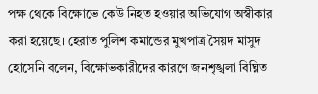পক্ষ থেকে বিক্ষোভে কেউ নিহত হওয়ার অভিযোগ অস্বীকার করা হয়েছে। হেরাত পুলিশ কমান্ডের মুখপাত্র সৈয়দ মাসুদ হোসেনি বলেন, বিক্ষোভকারীদের কারণে জনশৃঙ্খলা বিঘ্নিত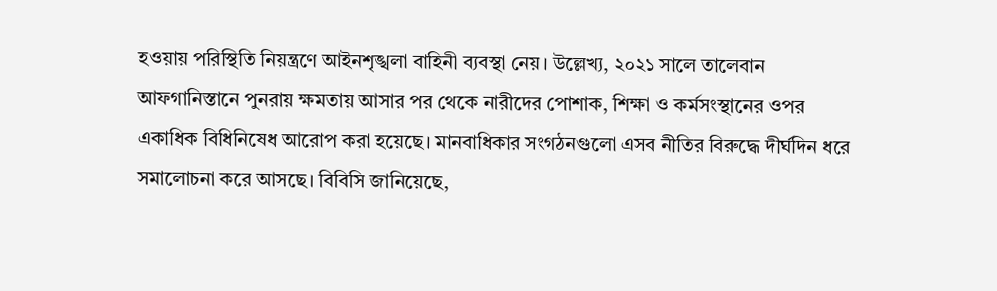হওয়ায় পরিস্থিতি নিয়ন্ত্রণে আইনশৃঙ্খলা বাহিনী ব্যবস্থা নেয়। উল্লেখ্য, ২০২১ সালে তালেবান আফগানিস্তানে পুনরায় ক্ষমতায় আসার পর থেকে নারীদের পোশাক, শিক্ষা ও কর্মসংস্থানের ওপর একাধিক বিধিনিষেধ আরোপ করা হয়েছে। মানবাধিকার সংগঠনগুলো এসব নীতির বিরুদ্ধে দীর্ঘদিন ধরে সমালোচনা করে আসছে। বিবিসি জানিয়েছে,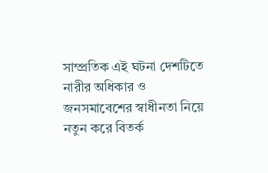সাম্প্রতিক এই ঘটনা দেশটিতে নারীর অধিকার ও জনসমাবেশের স্বাধীনতা নিয়ে নতুন করে বিতর্ক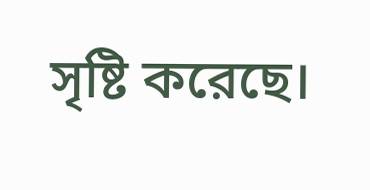সৃষ্টি করেছে।